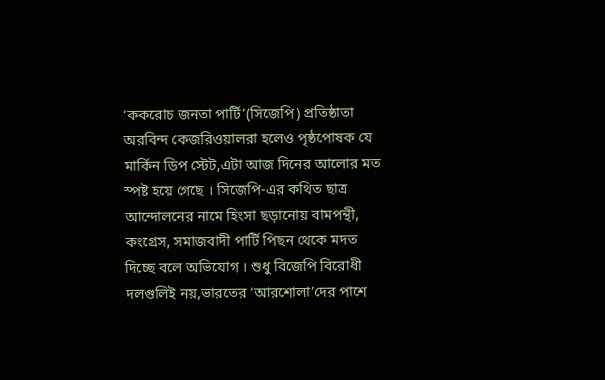‘ককরোচ জনতা পার্টি’(সিজেপি) প্রতিষ্ঠাতা অরবিন্দ কেজরিওয়ালরা হলেও পৃষ্ঠপোষক যে মার্কিন ডিপ স্টেট,এটা আজ দিনের আলোর মত স্পষ্ট হয়ে গেছে । সিজেপি-এর কথিত ছাত্র আন্দোলনের নামে হিংসা ছড়ানোয় বামপন্থী, কংগ্রেস, সমাজবাদী পার্টি পিছন থেকে মদত দিচ্ছে বলে অভিযোগ । শুধু বিজেপি বিরোধী দলগুলিই নয়,ভারতের ‘আরশোলা’দের পাশে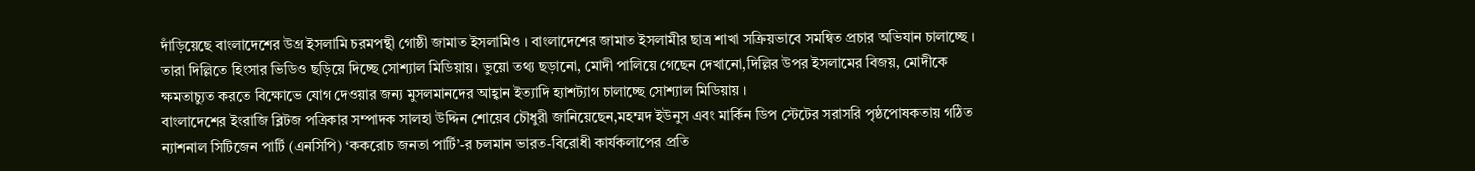দাঁড়িয়েছে বাংলাদেশের উগ্র ইসলামি চরমপন্থী গোষ্ঠী জামাত ইসলামিও । বাংলাদেশের জামাত ইসলামীর ছাত্র শাখা সক্রিয়ভাবে সমন্বিত প্রচার অভিযান চালাচ্ছে । তারা দিল্লিতে হিংসার ভিডিও ছড়িয়ে দিচ্ছে সোশ্যাল মিডিয়ায়। ভুয়ো তথ্য ছড়ানো, মোদী পালিয়ে গেছেন দেখানো,দিল্লির উপর ইসলামের বিজয়, মোদীকে ক্ষমতাচ্যুত করতে বিক্ষোভে যোগ দেওয়ার জন্য মুসলমানদের আহ্বান ইত্যাদি হ্যাশট্যাগ চালাচ্ছে সোশ্যাল মিডিয়ায় ।
বাংলাদেশের ইংরাজি ব্লিটজ পত্রিকার সম্পাদক সালহা উদ্দিন শোয়েব চৌধুরী জানিয়েছেন,মহম্মদ ইউনুস এবং মার্কিন ডিপ স্টেটের সরাসরি পৃষ্ঠপোষকতায় গঠিত ন্যাশনাল সিটিজেন পার্টি (এনসিপি) ‘ককরোচ জনতা পার্টি’-র চলমান ভারত-বিরোধী কার্যকলাপের প্রতি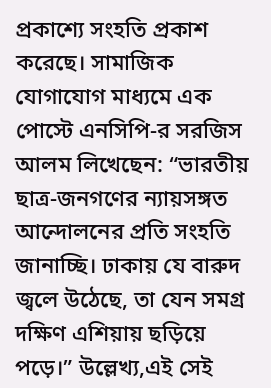প্রকাশ্যে সংহতি প্রকাশ করেছে। সামাজিক যোগাযোগ মাধ্যমে এক পোস্টে এনসিপি-র সরজিস আলম লিখেছেন: “ভারতীয় ছাত্র-জনগণের ন্যায়সঙ্গত আন্দোলনের প্রতি সংহতি জানাচ্ছি। ঢাকায় যে বারুদ জ্বলে উঠেছে, তা যেন সমগ্র দক্ষিণ এশিয়ায় ছড়িয়ে পড়ে।” উল্লেখ্য,এই সেই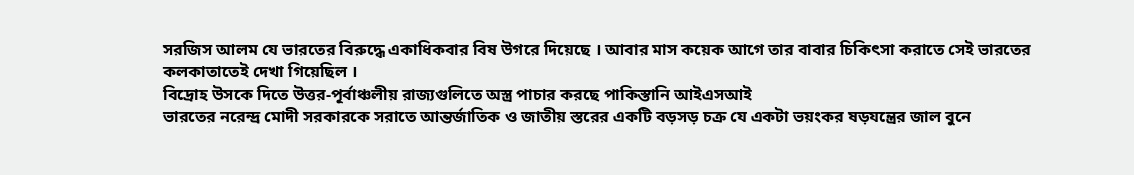সরজিস আলম যে ভারতের বিরুদ্ধে একাধিকবার বিষ উগরে দিয়েছে । আবার মাস কয়েক আগে তার বাবার চিকিৎসা করাতে সেই ভারতের কলকাতাতেই দেখা গিয়েছিল ।
বিদ্রোহ উসকে দিতে উত্তর-পূর্বাঞ্চলীয় রাজ্যগুলিতে অস্ত্র পাচার করছে পাকিস্তানি আইএসআই
ভারতের নরেন্দ্র মোদী সরকারকে সরাতে আন্তর্জাতিক ও জাতীয় স্তরের একটি বড়সড় চক্র যে একটা ভয়ংকর ষড়যন্ত্রের জাল বুনে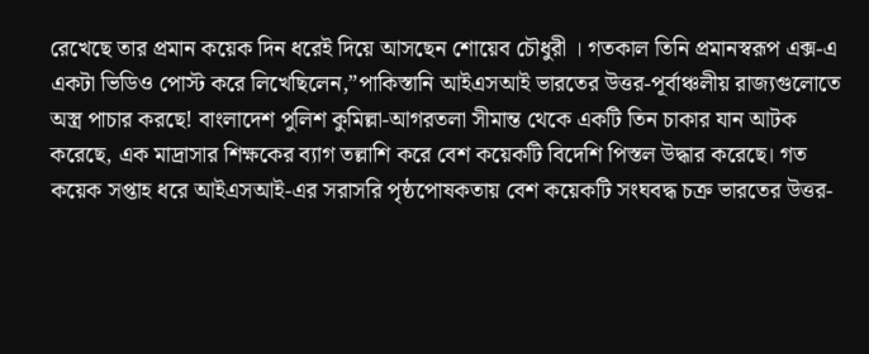রেখেছে তার প্রমান কয়েক দিন ধরেই দিয়ে আসছেন শোয়েব চৌধুরী । গতকাল তিনি প্রমানস্বরূপ এক্স-এ একটা ভিডিও পোস্ট করে লিখেছিলেন,”পাকিস্তানি আইএসআই ভারতের উত্তর-পূর্বাঞ্চলীয় রাজ্যগুলোতে অস্ত্র পাচার করছে! বাংলাদেশ পুলিশ কুমিল্লা-আগরতলা সীমান্ত থেকে একটি তিন চাকার যান আটক করেছে, এক মাদ্রাসার শিক্ষকের ব্যাগ তল্লাশি করে বেশ কয়েকটি বিদেশি পিস্তল উদ্ধার করেছে। গত কয়েক সপ্তাহ ধরে আইএসআই-এর সরাসরি পৃষ্ঠপোষকতায় বেশ কয়েকটি সংঘবদ্ধ চক্র ভারতের উত্তর-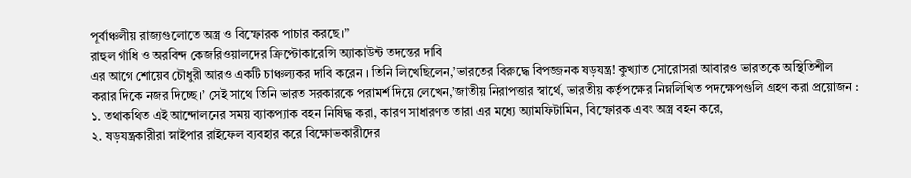পূর্বাঞ্চলীয় রাজ্যগুলোতে অস্ত্র ও বিস্ফোরক পাচার করছে।”
রাহুল গাঁধি ও অরবিন্দ কেজরিওয়ালদের ক্রিপ্টোকারেন্সি অ্যাকাউন্ট তদন্তের দাবি
এর আগে শোয়েব চৌধুরী আরও একটি চাঞ্চল্যকর দাবি করেন । তিনি লিখেছিলেন,’ভারতের বিরুদ্ধে বিপজ্জনক ষড়যন্ত্র! কুখ্যাত সোরোসরা আবারও ভারতকে অস্থিতিশীল করার দিকে নজর দিচ্ছে।’ সেই সাথে তিনি ভারত সরকারকে পরামর্শ দিয়ে লেখেন,’জাতীয় নিরাপত্তার স্বার্থে, ভারতীয় কর্তৃপক্ষের নিম্নলিখিত পদক্ষেপগুলি গ্রহণ করা প্রয়োজন :
১. তথাকথিত এই আন্দোলনের সময় ব্যাকপ্যাক বহন নিষিদ্ধ করা, কারণ সাধারণত তারা এর মধ্যে অ্যামফিটামিন, বিস্ফোরক এবং অস্ত্র বহন করে,
২. ষড়যন্ত্রকারীরা স্নাইপার রাইফেল ব্যবহার করে বিক্ষোভকারীদের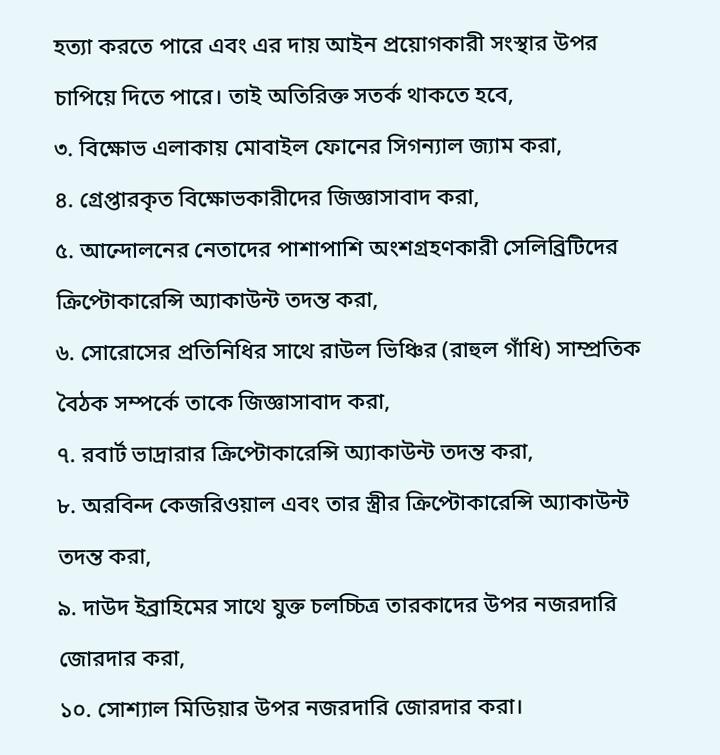হত্যা করতে পারে এবং এর দায় আইন প্রয়োগকারী সংস্থার উপর চাপিয়ে দিতে পারে। তাই অতিরিক্ত সতর্ক থাকতে হবে,
৩. বিক্ষোভ এলাকায় মোবাইল ফোনের সিগন্যাল জ্যাম করা,
৪. গ্রেপ্তারকৃত বিক্ষোভকারীদের জিজ্ঞাসাবাদ করা,
৫. আন্দোলনের নেতাদের পাশাপাশি অংশগ্রহণকারী সেলিব্রিটিদের ক্রিপ্টোকারেন্সি অ্যাকাউন্ট তদন্ত করা,
৬. সোরোসের প্রতিনিধির সাথে রাউল ভিঞ্চির (রাহুল গাঁধি) সাম্প্রতিক বৈঠক সম্পর্কে তাকে জিজ্ঞাসাবাদ করা,
৭. রবার্ট ভাদ্রারার ক্রিপ্টোকারেন্সি অ্যাকাউন্ট তদন্ত করা,
৮. অরবিন্দ কেজরিওয়াল এবং তার স্ত্রীর ক্রিপ্টোকারেন্সি অ্যাকাউন্ট তদন্ত করা,
৯. দাউদ ইব্রাহিমের সাথে যুক্ত চলচ্চিত্র তারকাদের উপর নজরদারি জোরদার করা,
১০. সোশ্যাল মিডিয়ার উপর নজরদারি জোরদার করা।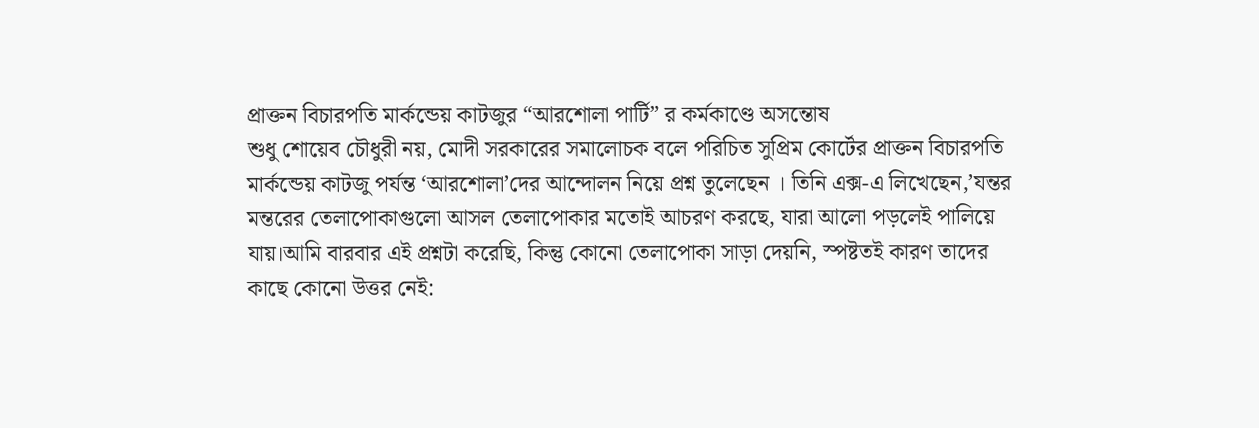প্রাক্তন বিচারপতি মার্কন্ডেয় কাটজুর “আরশোলা পার্টি” র কর্মকাণ্ডে অসন্তোষ
শুধু শোয়েব চৌধুরী নয়, মোদী সরকারের সমালোচক বলে পরিচিত সুপ্রিম কোর্টের প্রাক্তন বিচারপতি মার্কন্ডেয় কাটজু পর্যন্ত ‘আরশোলা’দের আন্দোলন নিয়ে প্রশ্ন তুলেছেন । তিনি এক্স-এ লিখেছেন,’যন্তর মন্তরের তেলাপোকাগুলো আসল তেলাপোকার মতোই আচরণ করছে, যারা আলো পড়লেই পালিয়ে যায়।আমি বারবার এই প্রশ্নটা করেছি, কিন্তু কোনো তেলাপোকা সাড়া দেয়নি, স্পষ্টতই কারণ তাদের কাছে কোনো উত্তর নেই: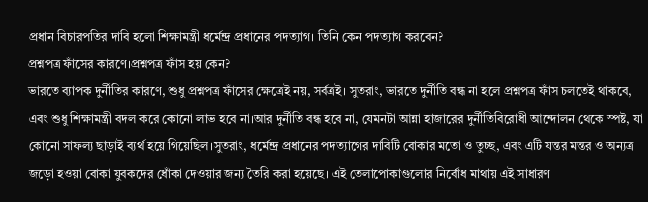প্রধান বিচারপতির দাবি হলো শিক্ষামন্ত্রী ধর্মেন্দ্র প্রধানের পদত্যাগ। তিনি কেন পদত্যাগ করবেন?
প্রশ্নপত্র ফাঁসের কারণে।প্রশ্নপত্র ফাঁস হয় কেন?
ভারতে ব্যাপক দুর্নীতির কারণে, শুধু প্রশ্নপত্র ফাঁসের ক্ষেত্রেই নয়, সর্বত্রই। সুতরাং, ভারতে দুর্নীতি বন্ধ না হলে প্রশ্নপত্র ফাঁস চলতেই থাকবে, এবং শুধু শিক্ষামন্ত্রী বদল করে কোনো লাভ হবে না।আর দুর্নীতি বন্ধ হবে না, যেমনটা আন্না হাজারের দুর্নীতিবিরোধী আন্দোলন থেকে স্পষ্ট, যা কোনো সাফল্য ছাড়াই ব্যর্থ হয়ে গিয়েছিল।সুতরাং, ধর্মেন্দ্র প্রধানের পদত্যাগের দাবিটি বোকার মতো ও তুচ্ছ, এবং এটি যন্তর মন্তর ও অন্যত্র জড়ো হওয়া বোকা যুবকদের ধোঁকা দেওয়ার জন্য তৈরি করা হয়েছে। এই তেলাপোকাগুলোর নির্বোধ মাথায় এই সাধারণ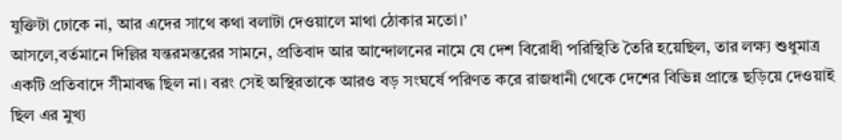যুক্তিটা ঢোকে না, আর এদের সাথে কথা বলাটা দেওয়ালে মাথা ঠোকার মতো।’
আসলে,বর্তমানে দিল্লির যন্তরমন্তরের সামনে, প্রতিবাদ আর আন্দোলনের নামে যে দেশ বিরোধী পরিস্থিতি তৈরি হয়েছিল, তার লক্ষ্য শুধুমাত্র একটি প্রতিবাদে সীমাবদ্ধ ছিল না। বরং সেই অস্থিরতাকে আরও বড় সংঘর্ষে পরিণত করে রাজধানী থেকে দেশের বিভিন্ন প্রান্তে ছড়িয়ে দেওয়াই ছিল এর মুখ্য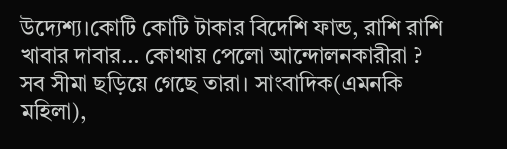উদ্যেশ্য।কোটি কোটি টাকার বিদেশি ফান্ড, রাশি রাশি খাবার দাবার… কোথায় পেলো আন্দোলনকারীরা ?
সব সীমা ছড়িয়ে গেছে তারা। সাংবাদিক(এমনকি মহিলা),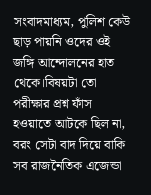সংবাদমাধ্যম, পুলিশ কেউ ছাড় পায়নি ওদের ওই জঙ্গি আন্দোলনের হাত থেকে।বিষয়টা তো পরীক্ষার প্রশ্ন ফাঁস হওয়াতে আটকে ছিল না, বরং সেটা বাদ দিয়ে বাকি সব রাজনৈতিক এজেন্ডা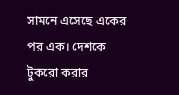সামনে এসেছে একের পর এক। দেশকে টুকরো করার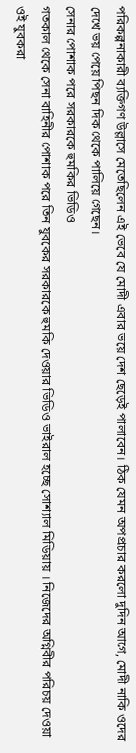পরিকল্পনাকারী ব্যক্তিগণ উল্লাসে মেতেছিলেন এই ভেবে যে মোদী এবার ভয়ে দেশ ছেড়েই পালাবেন। ঠিক যেমন অপপ্রচার করলো দুদিন আগে, মোদী নাকি ওদের দেখে ভয় পেয়ে পিছন দিক থেকে পালিয়ে গেছেন।
সেনার পোশাক পরে সরকারকে হুমকির ভিডিও
গতকাল থেকে সেনা বাহিনীর পোশাক পরে তিন যুবকের সরকারকে হুমকি দেওয়ার ভিডিও ভাইরাল হচ্ছে সোশ্যাল মিডিয়ায় । নিজেদের অগ্নিবীর পরিচয় দেওয়া ওই যুবকরা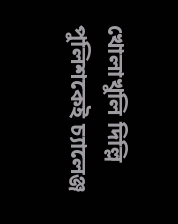খোলাখুলি দিল্লি পুলিশকেই চ্যালেঞ্জ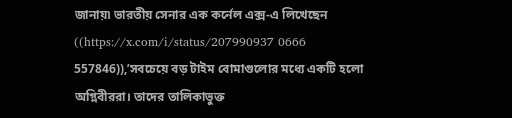জানায়৷ ভারতীয় সেনার এক কর্নেল এক্স-এ লিখেছেন ((https://x.com/i/status/207990937 0666 557846)),’সবচেয়ে বড় টাইম বোমাগুলোর মধ্যে একটি হলো অগ্নিবীররা। তাদের তালিকাভুক্ত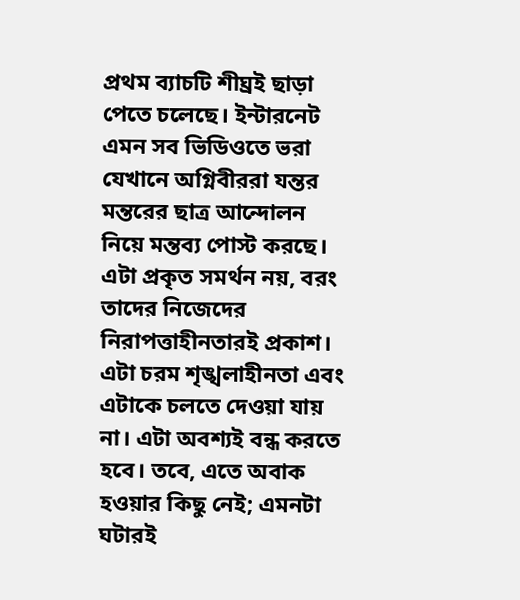প্রথম ব্যাচটি শীঘ্রই ছাড়া পেতে চলেছে। ইন্টারনেট এমন সব ভিডিওতে ভরা যেখানে অগ্নিবীররা যন্তর মন্তরের ছাত্র আন্দোলন নিয়ে মন্তব্য পোস্ট করছে। এটা প্রকৃত সমর্থন নয়, বরং তাদের নিজেদের নিরাপত্তাহীনতারই প্রকাশ। এটা চরম শৃঙ্খলাহীনতা এবং এটাকে চলতে দেওয়া যায় না। এটা অবশ্যই বন্ধ করতে হবে। তবে, এতে অবাক হওয়ার কিছু নেই; এমনটা ঘটারই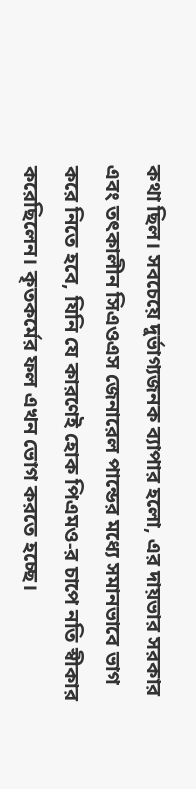কথা ছিল। সবচেয়ে দুর্ভাগ্যজনক ব্যাপার হলো, এর দায়ভার সরকার এবং তৎকালীন সিএওএস জেনারেল পান্ডের মধ্যে সমানভাবে ভাগ করে নিতে হবে, যিনি যে কারণেই হোক পিএমও-র চাপে নতি স্বীকার করেছিলেন। কৃতকর্মের ফল এখন ভোগ করতে হচ্ছে।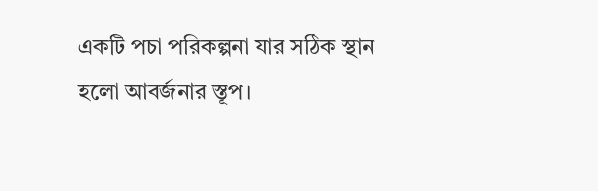একটি পচা পরিকল্পনা যার সঠিক স্থান হলো আবর্জনার স্তূপ।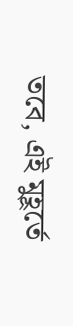তবে, এই মুহূর্তে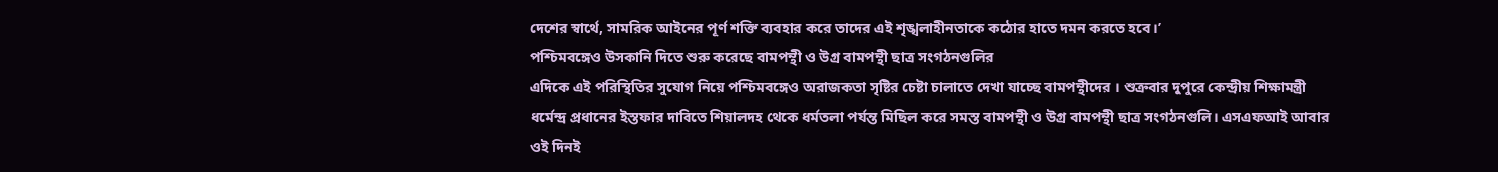দেশের স্বার্থে, সামরিক আইনের পূর্ণ শক্তি ব্যবহার করে তাদের এই শৃঙ্খলাহীনতাকে কঠোর হাতে দমন করতে হবে।’
পশ্চিমবঙ্গেও উসকানি দিতে শুরু করেছে বামপন্থী ও উগ্র বামপন্থী ছাত্র সংগঠনগুলির
এদিকে এই পরিস্থিতির সুযোগ নিয়ে পশ্চিমবঙ্গেও অরাজকতা সৃষ্টির চেষ্টা চালাতে দেখা যাচ্ছে বামপন্থীদের । শুক্রবার দুপুরে কেন্দ্রীয় শিক্ষামন্ত্রী ধর্মেন্দ্র প্রধানের ইস্তফার দাবিতে শিয়ালদহ থেকে ধর্মতলা পর্যন্ত মিছিল করে সমস্ত বামপন্থী ও উগ্র বামপন্থী ছাত্র সংগঠনগুলি। এসএফআই আবার ওই দিনই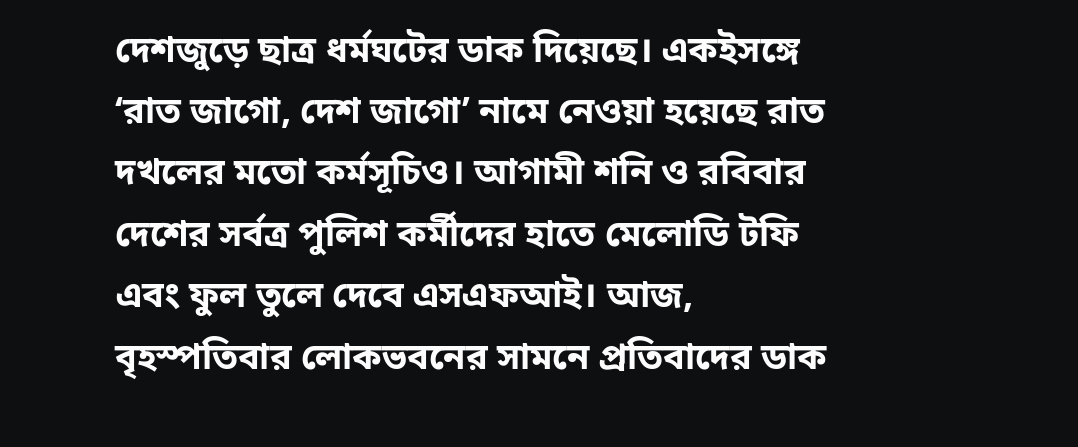দেশজুড়ে ছাত্র ধর্মঘটের ডাক দিয়েছে। একইসঙ্গে ‘রাত জাগো, দেশ জাগো’ নামে নেওয়া হয়েছে রাত দখলের মতো কর্মসূচিও। আগামী শনি ও রবিবার দেশের সর্বত্র পুলিশ কর্মীদের হাতে মেলোডি টফি এবং ফুল তুলে দেবে এসএফআই। আজ, বৃহস্পতিবার লোকভবনের সামনে প্রতিবাদের ডাক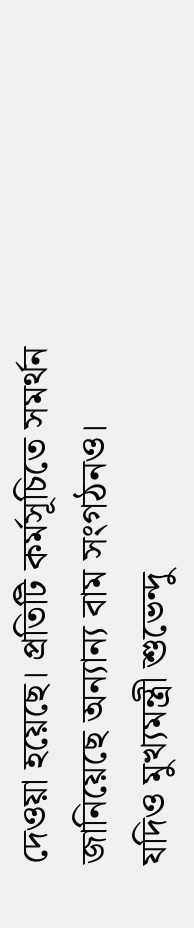দেওয়া হয়েছে। প্রতিটি কর্মসূচিতে সমর্থন জানিয়েছে অন্যান্য বাম সংগঠনও।
যদিও মুখ্যমন্ত্রী শুভেন্দু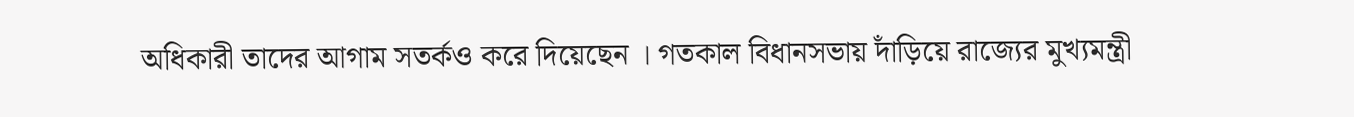অধিকারী তাদের আগাম সতর্কও করে দিয়েছেন । গতকাল বিধানসভায় দাঁড়িয়ে রাজ্যের মুখ্যমন্ত্রী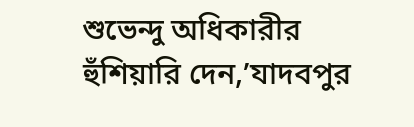শুভেন্দু অধিকারীর হুঁশিয়ারি দেন,’যাদবপুর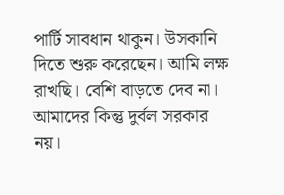পার্টি সাবধান থাকুন। উসকানি দিতে শুরু করেছেন। আমি লক্ষ রাখছি। বেশি বাড়তে দেব না। আমাদের কিন্তু দুর্বল সরকার নয়।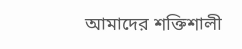আমাদের শক্তিশালী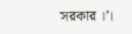সরকার ।’।